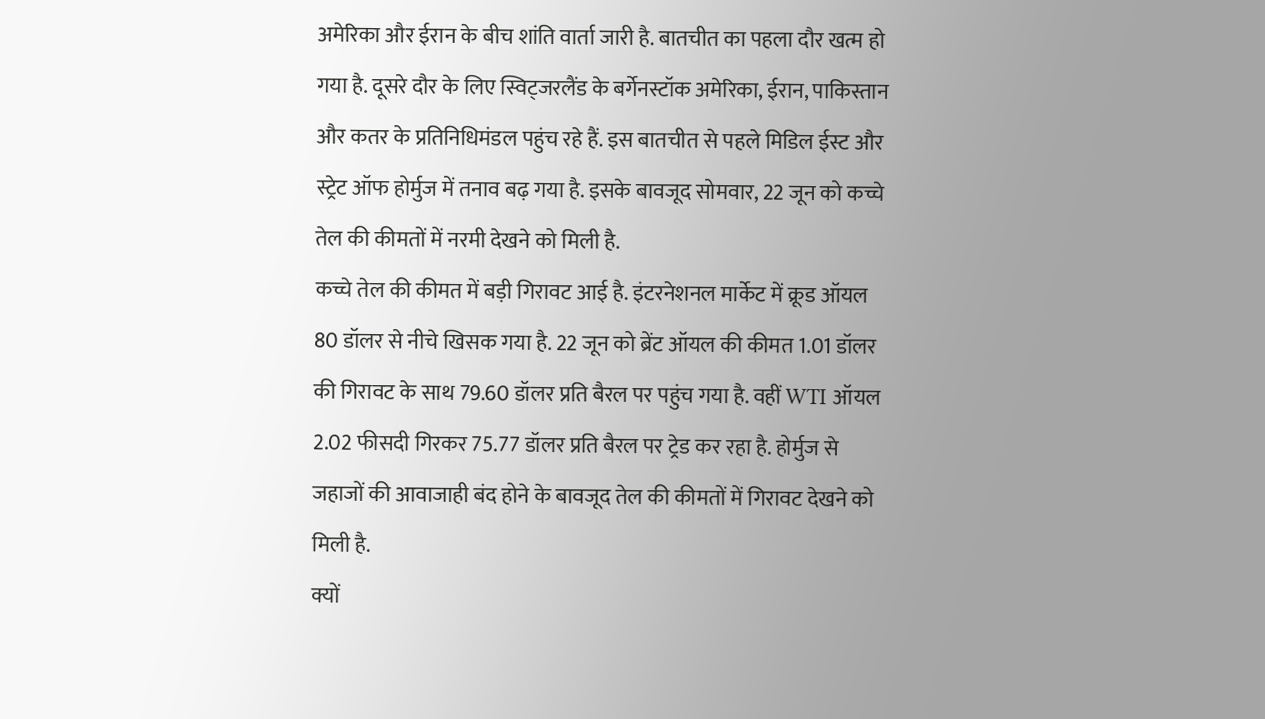अमेरिका और ईरान के बीच शांति वार्ता जारी है. बातचीत का पहला दौर खत्म हो गया है. दूसरे दौर के लिए स्विट्जरलैंड के बर्गेनस्टॉक अमेरिका, ईरान, पाकिस्तान और कतर के प्रतिनिधिमंडल पहुंच रहे हैं. इस बातचीत से पहले मिडिल ईस्ट और स्ट्रेट ऑफ होर्मुज में तनाव बढ़ गया है. इसके बावजूद सोमवार, 22 जून को कच्चे तेल की कीमतों में नरमी देखने को मिली है.
कच्चे तेल की कीमत में बड़ी गिरावट आई है. इंटरनेशनल मार्केट में क्रूड ऑयल 80 डॉलर से नीचे खिसक गया है. 22 जून को ब्रेंट ऑयल की कीमत 1.01 डॉलर की गिरावट के साथ 79.60 डॉलर प्रति बैरल पर पहुंच गया है. वहीं WTI ऑयल 2.02 फीसदी गिरकर 75.77 डॉलर प्रति बैरल पर ट्रेड कर रहा है. होर्मुज से जहाजों की आवाजाही बंद होने के बावजूद तेल की कीमतों में गिरावट देखने को मिली है.
क्यों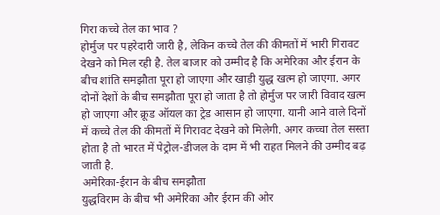गिरा कच्चे तेल का भाव ?
होर्मुज पर पहरेदारी जारी है, लेकिन कच्चे तेल की कीमतों में भारी गिरावट देखने को मिल रही है. तेल बाजार को उम्मीद है कि अमेरिका और ईरान के बीच शांति समझौता पूरा हो जाएगा और खाड़ी युद्ध खत्म हो जाएगा. अगर दोनों देशों के बीच समझौता पूरा हो जाता है तो होर्मुज पर जारी विवाद खत्म हो जाएगा और क्रूड ऑयल का ट्रेड आसान हो जाएगा. यानी आने वाले दिनों में कच्चे तेल की कीमतों में गिरावट देखने को मिलेगी. अगर कच्चा तेल सस्ता होता है तो भारत में पेट्रोल-डीजल के दाम में भी राहत मिलने की उम्मीद बढ़ जाती है.
अमेरिका-ईरान के बीच समझौता
युद्धविराम के बीच भी अमेरिका और ईरान की ओर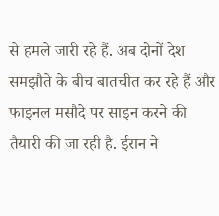से हमले जारी रहे हैं. अब दोनों देश समझौते के बीच बातचीत कर रहे हैं और फाइनल मसौदे पर साइन करने की तैयारी की जा रही है. ईरान ने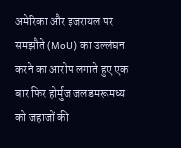अमेरिका और इजरायल पर समझौते (MoU) का उल्लंघन करने का आरोप लगाते हुए एक बार फिर होर्मुज जलडमरूमध्य को जहाजों की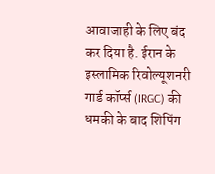आवाजाही के लिए बंद कर दिया है. ईरान के इस्लामिक रिवोल्यूशनरी गार्ड कॉर्प्स (IRGC) की धमकी के बाद शिपिंग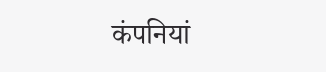कंपनियां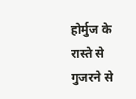होर्मुज के रास्ते से गुजरने से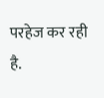परहेज कर रही है.